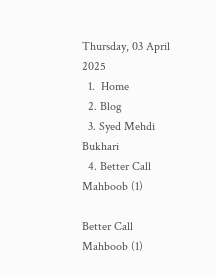Thursday, 03 April 2025
  1.  Home
  2. Blog
  3. Syed Mehdi Bukhari
  4. Better Call Mahboob (1)

Better Call Mahboob (1)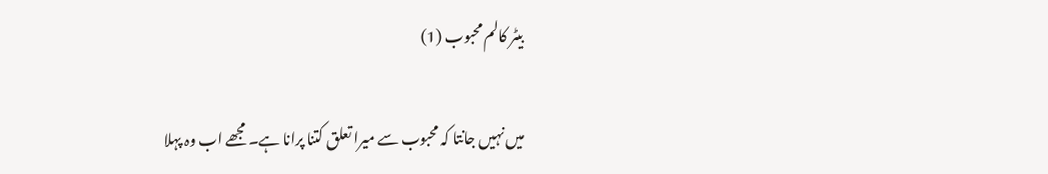بیٹر کالم محبوب (1)

میں نہیں جانتا کہ محبوب سے میرا تعلق کتنا پرانا ہے۔ مجھے اب وہ پہلا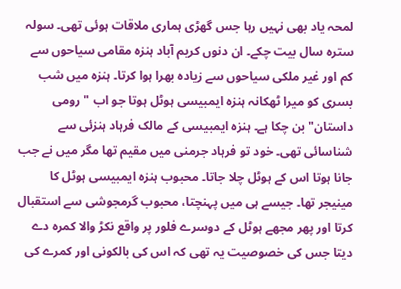لمحہ یاد بھی نہیں رہا جس گھڑی ہماری ملاقات ہوئی تھی۔ سولہ سترہ سال بیت چکے۔ ان دنوں کریم آباد ہنزہ مقامی سیاحوں سے کم اور غیر ملکی سیاحوں سے زیادہ بھرا ہوا کرتا۔ ہنزہ میں شب بسری کو میرا ٹھکانہ ہنزہ ایمبیسی ہوٹل ہوتا جو اب "رومی داستان" بن چکا ہے۔ ہنزہ ایمبیسی کے مالک فرہاد ہنزئی سے شناسائی تھی۔ خود تو فرہاد جرمنی میں مقیم تھا مگر میں نے جب جانا ہوتا اس کے ہوٹل چلا جاتا۔ محبوب ہنزہ ایمبیسی ہوٹل کا مینیجر تھا۔ جیسے ہی میں پہنچتا، محبوب گرمجوشی سے استقبال کرتا اور پھر مجھے ہوٹل کے دوسرے فلور پر واقع نکڑ والا کمرہ دے دیتا جس کی خصوصیت یہ تھی کہ اس کی بالکونی اور کمرے کی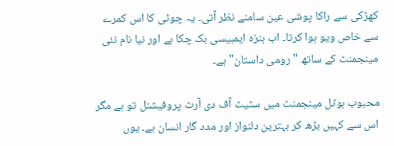کھڑکی سے راکا پوشی عین سامنے نظر آتی۔ یہ چوٹی کا اس کمرے سے خاص ویو ہوا کرتا۔ اب ہنزہ ایمبیسی بک چکا ہے اور نیا نام نئی مینجمنٹ کے ساتھ "رومی داستان" ہے۔

محبوب ہوٹل مینجمنٹ میں سٹیٹ آف دی آرٹ پروفیشنل تو ہے مگر اس سے کہیں بڑھ کر بہترین دلنواز اور مدد گار انسان ہے۔ یوں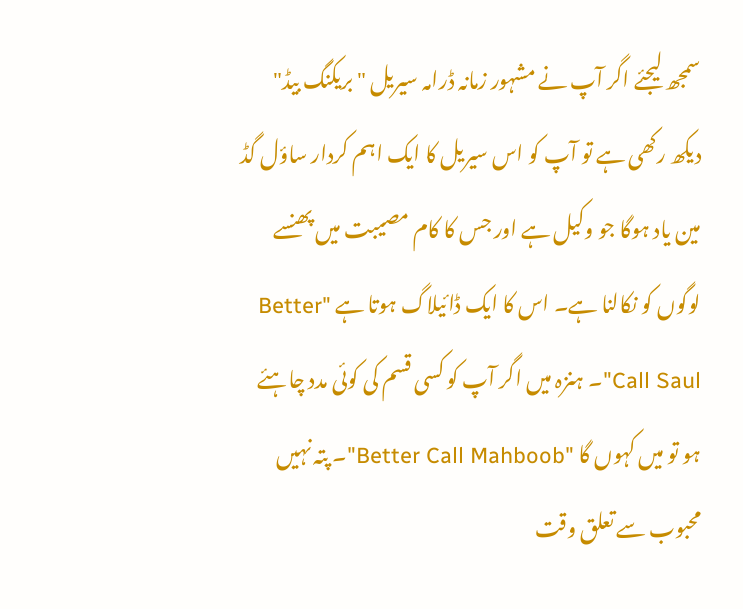سمجھ لیجئے اگر آپ نے مشہور زمانہ ڈرامہ سیریل "بریکنگ بیڈ" دیکھ رکھی ہے تو آپ کو اس سیریل کا ایک اہم کردار ساؤل گڈ مین یاد ہوگا جو وکیل ہے اور جس کا کام مصیبت میں پھنسے لوگوں کو نکالنا ہے۔ اس کا ایک ڈائیلاگ ہوتا ہے "Better Call Saul"۔ ہنزہ میں اگر آپ کو کسی قسم کی کوئی مدد چاہئے ہو تو میں کہوں گا "Better Call Mahboob"۔ پتہ نہیں محبوب سے تعلق وقت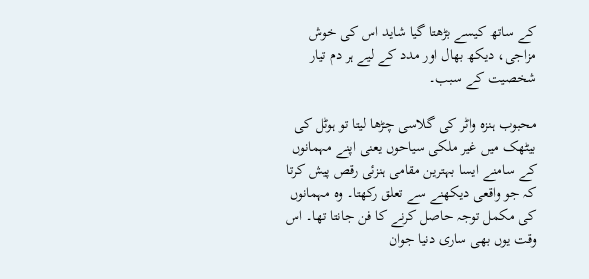کے ساتھ کیسے بڑھتا گیا شاید اس کی خوش مزاجی، دیکھ بھال اور مدد کے لیے ہر دم تیار شخصیت کے سبب۔

محبوب ہنزہ واٹر کی گلاسی چڑھا لیتا تو ہوٹل کی بیٹھک میں غیر ملکی سیاحوں یعنی اپنے مہمانوں کے سامنے ایسا بہترین مقامی ہنزئی رقص پیش کرتا کہ جو واقعی دیکھنے سے تعلق رکھتا۔ وہ مہمانوں کی مکمل توجہ حاصل کرنے کا فن جانتا تھا۔ اس وقت یوں بھی ساری دنیا جوان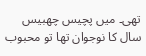تھی۔ میں پچیس چھبیس سال کا نوجوان تھا تو محبوب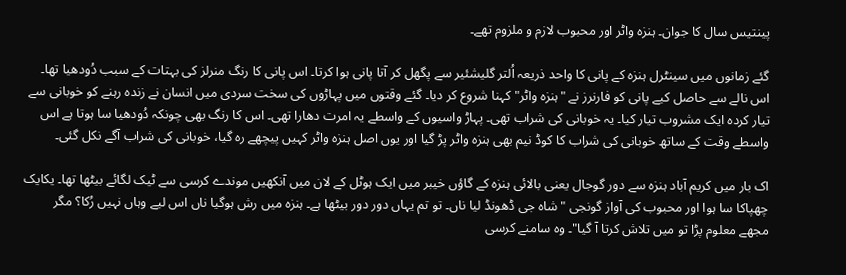پینتیس سال کا جوان۔ ہنزہ واٹر اور محبوب لازم و ملزوم تھے۔

گئے زمانوں میں سینٹرل ہنزہ کے پانی کا واحد ذریعہ اُلتر گلیشئیر سے پگھل کر آتا پانی ہوا کرتا۔ اس پانی کا رنگ منرلز کی بہتات کے سبب دُودھیا تھا۔ اس نالے سے حاصل کیے پانی کو فارنرز نے "ہنزہ واٹر" کہنا شروع کر دیا۔ گئے وقتوں میں پہاڑوں کی سخت سردی میں انسان نے زندہ رہنے کو خوبانی سے تیار کردہ ایک مشروب تیار کیا۔ یہ خوبانی کی شراب تھی۔ پہاڑ واسیوں کے واسطے یہ امرت دھارا تھی۔ اس کا رنگ بھی چونکہ دُودھیا سا ہوتا ہے اس واسطے وقت کے ساتھ خوبانی کی شراب کا کوڈ نیم بھی ہنزہ واٹر پڑ گیا اور یوں اصل ہنزہ واٹر کہیں پیچھے رہ گیا، خوبانی کی شراب آگے نکل گئی۔

اک بار میں کریم آباد ہنزہ سے دور گوجال یعنی بالائی ہنزہ کے گاؤں خیبر میں ایک ہوٹل کے لان میں آنکھیں موندے کرسی سے ٹیک لگائے بیٹھا تھا۔ یکایک چھپاکا سا ہوا اور محبوب کی آواز گونجی "شاہ جی ڈھونڈ لیا ناں۔ تو تم یہاں دور دور بیٹھا ہے۔ ہنزہ میں رش ہوگیا ناں اس لیے وہاں نہیں رُکا؟ مگر مجھے معلوم پڑا تو میں تلاش کرتا آ گیا"۔ وہ سامنے کرسی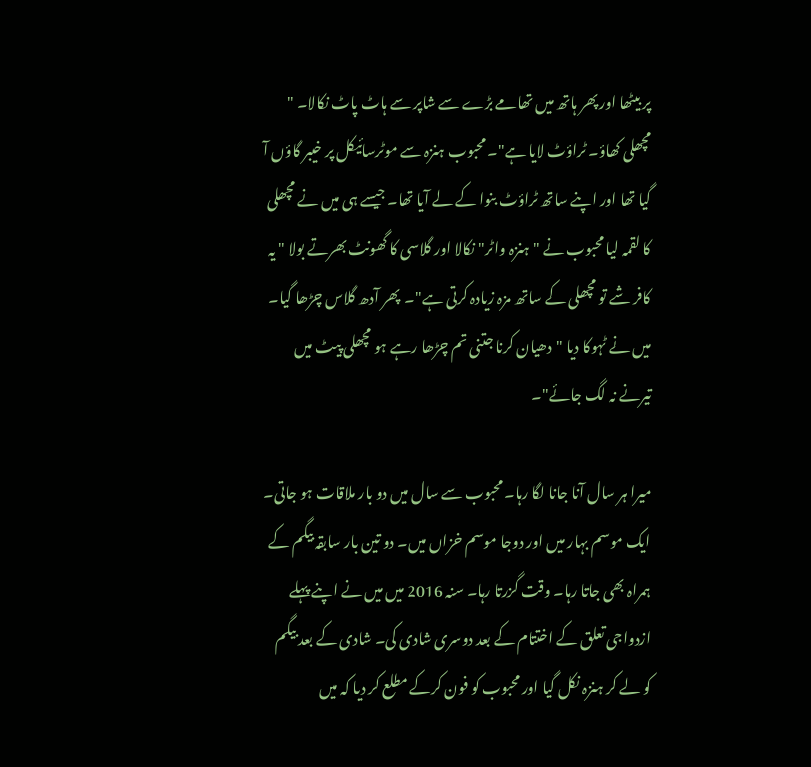پر بیٹھا اور پھر ہاتھ میں تھامے بڑے سے شاپر سے ہاٹ پاٹ نکالا۔ " مچھلی کھاؤ۔ ٹراؤٹ لایا ہے"۔ محبوب ہنزہ سے موٹرسائیکل پر خیبر گاؤں آ گیا تھا اور اپنے ساتھ ٹراؤٹ بنوا کے لے آیا تھا۔ جیسے ہی میں نے مچھلی کا لقمہ لیا محبوب نے "ہنزہ واٹر" نکالا اور گلاسی کا گھونٹ بھرتے بولا " یہ کافر شے تو مچھلی کے ساتھ مزہ زیادہ کرتی ہے"۔  پھر آدھ گلاس چڑھا گیا۔ میں نے ٹہوکا دیا "دھیان کرنا جتنی تم چڑھا رہے ہو مچھلی پیٹ میں تیرنے نہ لگ جائے"۔

میرا ہر سال آنا جانا لگا رہا۔ محبوب سے سال میں دو بار ملاقات ہو جاتی۔ ایک موسم بہار میں اور دوجا موسم خزاں میں۔ دو تین بار سابقہ بیگم کے ہمراہ بھی جاتا رہا۔ وقت گزرتا رہا۔ سنہ 2016 میں میں نے اپنے پہلے ازدواجی تعلق کے اختتام کے بعد دوسری شادی کی۔ شادی کے بعد بیگم کو لے کر ہنزہ نکل گیا اور محبوب کو فون کرکے مطلع کر دیا کہ میں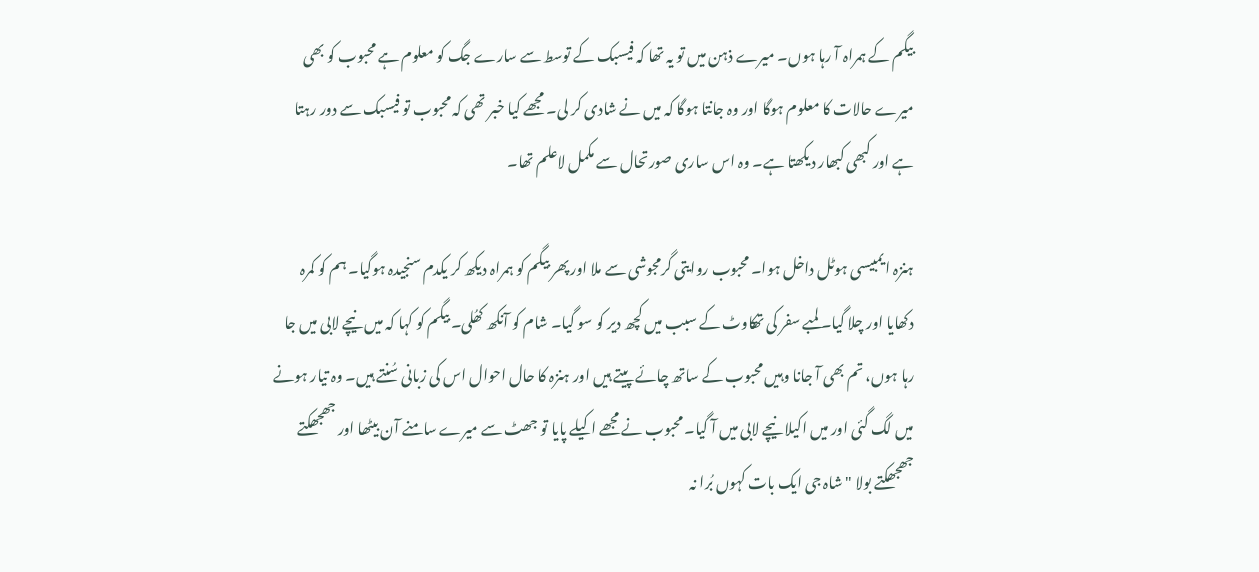بیگم کے ہمراہ آ رہا ہوں۔ میرے ذہن میں تو یہ تھا کہ فیسبک کے توسط سے سارے جگ کو معلوم ہے محبوب کو بھی میرے حالات کا معلوم ہوگا اور وہ جانتا ہوگا کہ میں نے شادی کر لی۔ مجھے کیا خبر تھی کہ محبوب تو فیسبک سے دور رہتا ہے اور کبھی کبھار دیکھتا ہے۔ وہ اس ساری صورتحال سے مکمل لاعلم تھا۔

ہنزہ ایمبیسی ہوٹل داخل ہوا۔ محبوب روایتی گرمجوشی سے ملا اور پھر بیگم کو ہمراہ دیکھ کر یکدم سنجیدہ ہوگیا۔ ہم کو کمرہ دکھایا اور چلا گیا۔ لمبے سفر کی تھکاوٹ کے سبب میں کچھ دیر کو سو گیا۔ شام کو آنکھ کھُلی۔ بیگم کو کہا کہ میں نیچے لابی میں جا رہا ہوں، تم بھی آ جانا وہیں محبوب کے ساتھ چائے پیتے ہیں اور ہنزہ کا حال احوال اس کی زبانی سُنتے ہیں۔ وہ تیار ہونے میں لگ گئی اور میں اکیلا نیچے لابی میں آ گیا۔ محبوب نے مجھے اکیلے پایا تو جھٹ سے میرے سامنے آن بیٹھا اور جھجھکتے جھجھکتے بولا "شاہ جی ایک بات کہوں بُرا نہ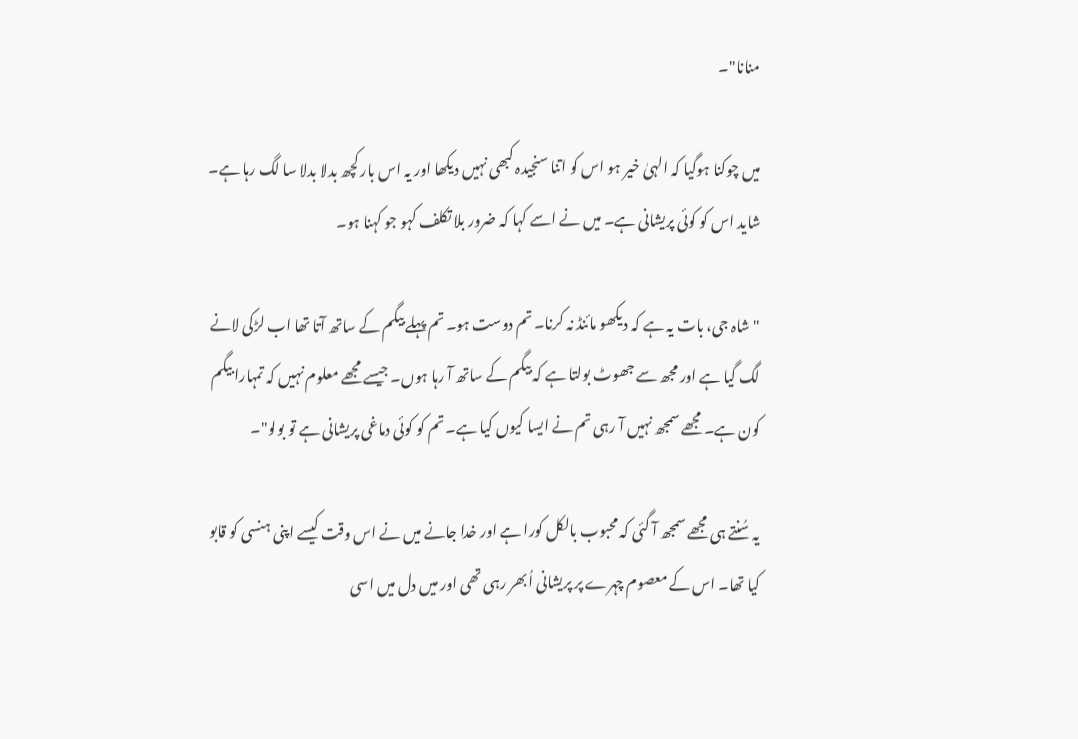منانا"۔

میں چوکنا ہوگیا کہ الہیٰ خیر ہو اس کو اتنا سنجیدہ کبھی نہیں دیکھا اور یہ اس بار کچھ بدلا بدلا سا لگ رہا ہے۔ شاید اس کو کوئی پریشانی ہے۔ میں نے اسے کہا کہ ضرور بلا تکلف کہو جو کہنا ہو۔

"شاہ جی، بات یہ ہے کہ دیکھو مائنڈ نہ کرنا۔ تم دوست ہو۔ تم پہلے بیگم کے ساتھ آتا تھا اب لڑکی لانے لگ گیا ہے اور مجھ سے جھوٹ بولتا ہے کہ بیگم کے ساتھ آ رہا ہوں۔ جیسے مجھے معلوم نہیں کہ تمہارا بیگم کون ہے۔ مجھے سمجھ نہیں آ رہی تم نے ایسا کیوں کیا ہے۔ تم کو کوئی دماغی پریشانی ہے تو بولو"۔

یہ سُنتے ہی مجھے سمجھ آ گئی کہ محبوب بالکل کورا ہے اور خدا جانے میں نے اس وقت کیسے اپنی ہنسی کو قابو کیا تھا۔ اس کے معصوم چہرے پر پریشانی اُبھر رہی تھی اور میں دل میں اسی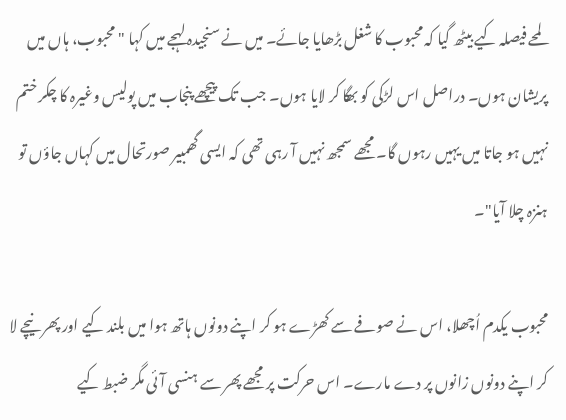لمحے فیصلہ کیے بیٹھ گیا کہ محبوب کا شغل بڑھایا جائے۔ میں نے سنجیدہ لہجے میں کہا "محبوب، ہاں میں پریشان ہوں۔ دراصل اس لڑکی کو بھگا کر لایا ہوں۔ جب تک پیچھے پنجاب میں پولیس وغیرہ کا چکر ختم نہیں ہو جاتا میں یہیں رہوں گا۔ مجھے سمجھ نہیں آ رہی تھی کہ ایسی گھمبیر صورتحال میں کہاں جاؤں تو ہنزہ چلا آیا"۔

محبوب یکدم اُچھلا، اس نے صوفے سے کھڑے ہو کر اپنے دونوں ہاتھ ہوا میں بلند کیے اور پھر نیچے لا کر اپنے دونوں زانوں پر دے مارے۔ اس حرکت پر مجھے پھر سے ہنسی آئی مگر ضبط کیے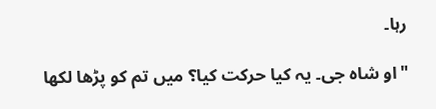رہا۔

"او شاہ جی۔ یہ کیا حرکت کیا؟ میں تم کو پڑھا لکھا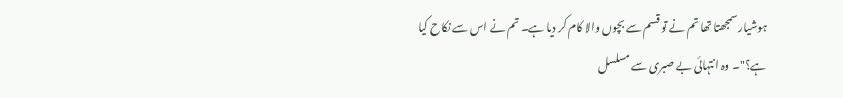ہوشیار سمجھتا تھا تم نے تو قسم سے بچوں والا کام کر دیا ہے۔ تم نے اس سے نکاح کیا ہے؟"۔ وہ انتہائی بے صبری سے مسلسل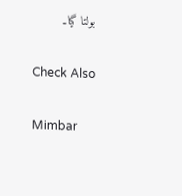بولتا گیا۔

Check Also

Mimbar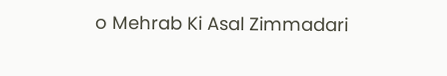o Mehrab Ki Asal Zimmadari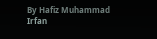By Hafiz Muhammad Irfan